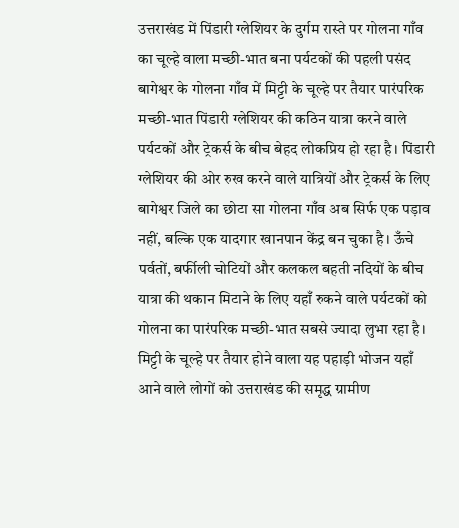उत्तराखंड में पिंडारी ग्लेशियर के दुर्गम रास्ते पर गोलना गाँव का चूल्हे वाला मच्छी-भात बना पर्यटकों की पहली पसंद बागेश्वर के गोलना गाँव में मिट्टी के चूल्हे पर तैयार पारंपरिक मच्छी-भात पिंडारी ग्लेशियर की कठिन यात्रा करने वाले पर्यटकों और ट्रेकर्स के बीच बेहद लोकप्रिय हो रहा है। पिंडारी ग्लेशियर की ओर रुख करने वाले यात्रियों और ट्रेकर्स के लिए बागेश्वर जिले का छोटा सा गोलना गाँव अब सिर्फ एक पड़ाव नहीं, बल्कि एक यादगार खानपान केंद्र बन चुका है। ऊँचे पर्वतों, बर्फीली चोटियों और कलकल बहती नदियों के बीच यात्रा की थकान मिटाने के लिए यहाँ रुकने वाले पर्यटकों को गोलना का पारंपरिक मच्छी-भात सबसे ज्यादा लुभा रहा है। मिट्टी के चूल्हे पर तैयार होने वाला यह पहाड़ी भोजन यहाँ आने वाले लोगों को उत्तराखंड की समृद्ध ग्रामीण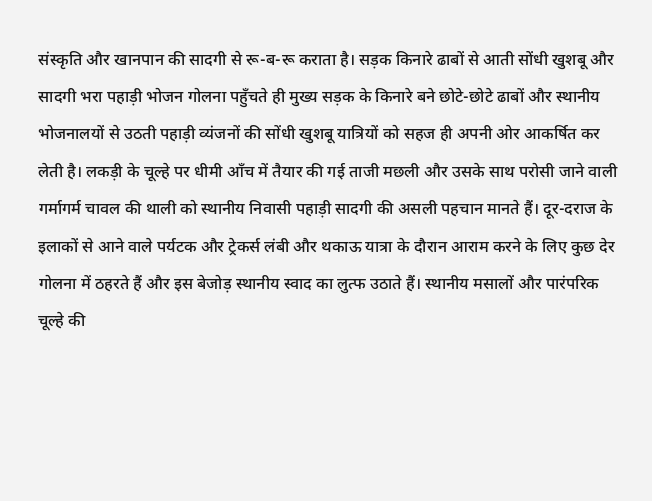संस्कृति और खानपान की सादगी से रू-ब-रू कराता है। सड़क किनारे ढाबों से आती सोंधी खुशबू और सादगी भरा पहाड़ी भोजन गोलना पहुँचते ही मुख्य सड़क के किनारे बने छोटे-छोटे ढाबों और स्थानीय भोजनालयों से उठती पहाड़ी व्यंजनों की सोंधी खुशबू यात्रियों को सहज ही अपनी ओर आकर्षित कर लेती है। लकड़ी के चूल्हे पर धीमी आँच में तैयार की गई ताजी मछली और उसके साथ परोसी जाने वाली गर्मागर्म चावल की थाली को स्थानीय निवासी पहाड़ी सादगी की असली पहचान मानते हैं। दूर-दराज के इलाकों से आने वाले पर्यटक और ट्रेकर्स लंबी और थकाऊ यात्रा के दौरान आराम करने के लिए कुछ देर गोलना में ठहरते हैं और इस बेजोड़ स्थानीय स्वाद का लुत्फ उठाते हैं। स्थानीय मसालों और पारंपरिक चूल्हे की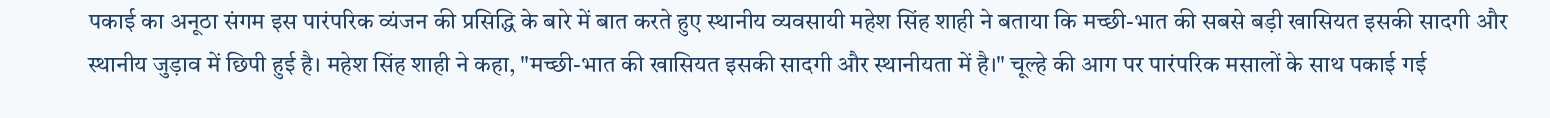पकाई का अनूठा संगम इस पारंपरिक व्यंजन की प्रसिद्धि के बारे में बात करते हुए स्थानीय व्यवसायी महेश सिंह शाही ने बताया कि मच्छी-भात की सबसे बड़ी खासियत इसकी सादगी और स्थानीय जुड़ाव में छिपी हुई है। महेश सिंह शाही ने कहा, "मच्छी-भात की खासियत इसकी सादगी और स्थानीयता में है।" चूल्हे की आग पर पारंपरिक मसालों के साथ पकाई गई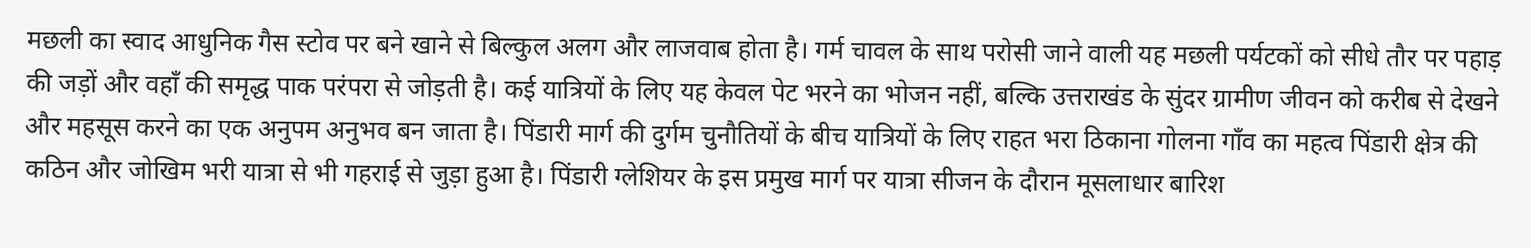मछली का स्वाद आधुनिक गैस स्टोव पर बने खाने से बिल्कुल अलग और लाजवाब होता है। गर्म चावल के साथ परोसी जाने वाली यह मछली पर्यटकों को सीधे तौर पर पहाड़ की जड़ों और वहाँ की समृद्ध पाक परंपरा से जोड़ती है। कई यात्रियों के लिए यह केवल पेट भरने का भोजन नहीं, बल्कि उत्तराखंड के सुंदर ग्रामीण जीवन को करीब से देखने और महसूस करने का एक अनुपम अनुभव बन जाता है। पिंडारी मार्ग की दुर्गम चुनौतियों के बीच यात्रियों के लिए राहत भरा ठिकाना गोलना गाँव का महत्व पिंडारी क्षेत्र की कठिन और जोखिम भरी यात्रा से भी गहराई से जुड़ा हुआ है। पिंडारी ग्लेशियर के इस प्रमुख मार्ग पर यात्रा सीजन के दौरान मूसलाधार बारिश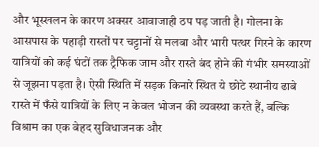और भूस्खलन के कारण अक्सर आवाजाही ठप पड़ जाती है। गोलना के आसपास के पहाड़ी रास्तों पर चट्टानों से मलबा और भारी पत्थर गिरने के कारण यात्रियों को कई घंटों तक ट्रैफिक जाम और रास्ते बंद होने की गंभीर समस्याओं से जूझना पड़ता है। ऐसी स्थिति में सड़क किनारे स्थित ये छोटे स्थानीय ढाबे रास्ते में फँसे यात्रियों के लिए न केवल भोजन की व्यवस्था करते हैं, बल्कि विश्राम का एक बेहद सुविधाजनक और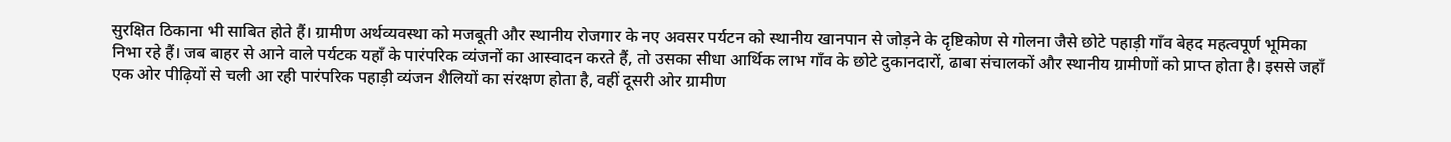सुरक्षित ठिकाना भी साबित होते हैं। ग्रामीण अर्थव्यवस्था को मजबूती और स्थानीय रोजगार के नए अवसर पर्यटन को स्थानीय खानपान से जोड़ने के दृष्टिकोण से गोलना जैसे छोटे पहाड़ी गाँव बेहद महत्वपूर्ण भूमिका निभा रहे हैं। जब बाहर से आने वाले पर्यटक यहाँ के पारंपरिक व्यंजनों का आस्वादन करते हैं, तो उसका सीधा आर्थिक लाभ गाँव के छोटे दुकानदारों, ढाबा संचालकों और स्थानीय ग्रामीणों को प्राप्त होता है। इससे जहाँ एक ओर पीढ़ियों से चली आ रही पारंपरिक पहाड़ी व्यंजन शैलियों का संरक्षण होता है, वहीं दूसरी ओर ग्रामीण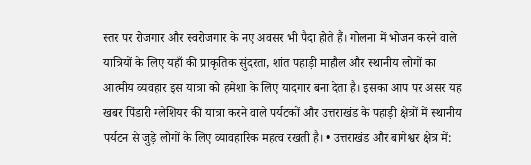स्तर पर रोजगार और स्वरोजगार के नए अवसर भी पैदा होते हैं। गोलना में भोजन करने वाले यात्रियों के लिए यहाँ की प्राकृतिक सुंदरता, शांत पहाड़ी माहौल और स्थानीय लोगों का आत्मीय व्यवहार इस यात्रा को हमेशा के लिए यादगार बना देता है। इसका आप पर असर यह खबर पिंडारी ग्लेशियर की यात्रा करने वाले पर्यटकों और उत्तराखंड के पहाड़ी क्षेत्रों में स्थानीय पर्यटन से जुड़े लोगों के लिए व्यावहारिक महत्व रखती है। • उत्तराखंड और बागेश्वर क्षेत्र में: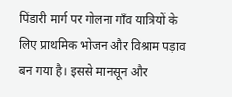पिंडारी मार्ग पर गोलना गाँव यात्रियों के लिए प्राथमिक भोजन और विश्राम पड़ाव बन गया है। इससे मानसून और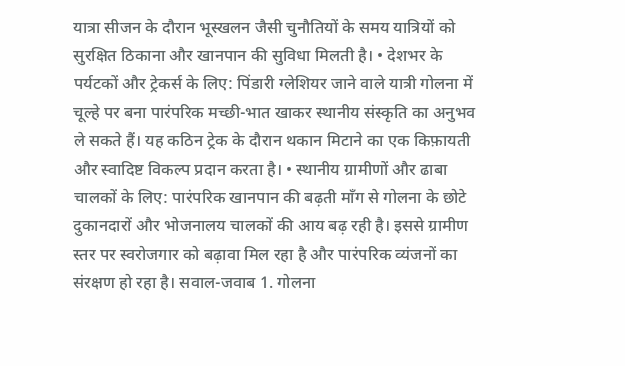यात्रा सीजन के दौरान भूस्खलन जैसी चुनौतियों के समय यात्रियों को सुरक्षित ठिकाना और खानपान की सुविधा मिलती है। • देशभर के पर्यटकों और ट्रेकर्स के लिए: पिंडारी ग्लेशियर जाने वाले यात्री गोलना में चूल्हे पर बना पारंपरिक मच्छी-भात खाकर स्थानीय संस्कृति का अनुभव ले सकते हैं। यह कठिन ट्रेक के दौरान थकान मिटाने का एक किफ़ायती और स्वादिष्ट विकल्प प्रदान करता है। • स्थानीय ग्रामीणों और ढाबा चालकों के लिए: पारंपरिक खानपान की बढ़ती माँग से गोलना के छोटे दुकानदारों और भोजनालय चालकों की आय बढ़ रही है। इससे ग्रामीण स्तर पर स्वरोजगार को बढ़ावा मिल रहा है और पारंपरिक व्यंजनों का संरक्षण हो रहा है। सवाल-जवाब 1. गोलना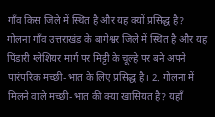गाँव किस जिले में स्थित है और यह क्यों प्रसिद्ध है? गोलना गाँव उत्तराखंड के बागेश्वर जिले में स्थित है और यह पिंडारी ग्लेशियर मार्ग पर मिट्टी के चूल्हे पर बने अपने पारंपरिक मच्छी-भात के लिए प्रसिद्ध है। 2. गोलना में मिलने वाले मच्छी-भात की क्या खासियत है? यहाँ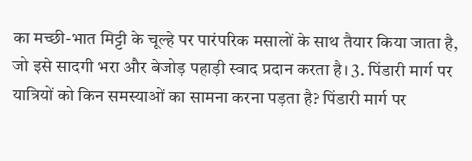का मच्छी-भात मिट्टी के चूल्हे पर पारंपरिक मसालों के साथ तैयार किया जाता है, जो इसे सादगी भरा और बेजोड़ पहाड़ी स्वाद प्रदान करता है। 3. पिंडारी मार्ग पर यात्रियों को किन समस्याओं का सामना करना पड़ता है? पिंडारी मार्ग पर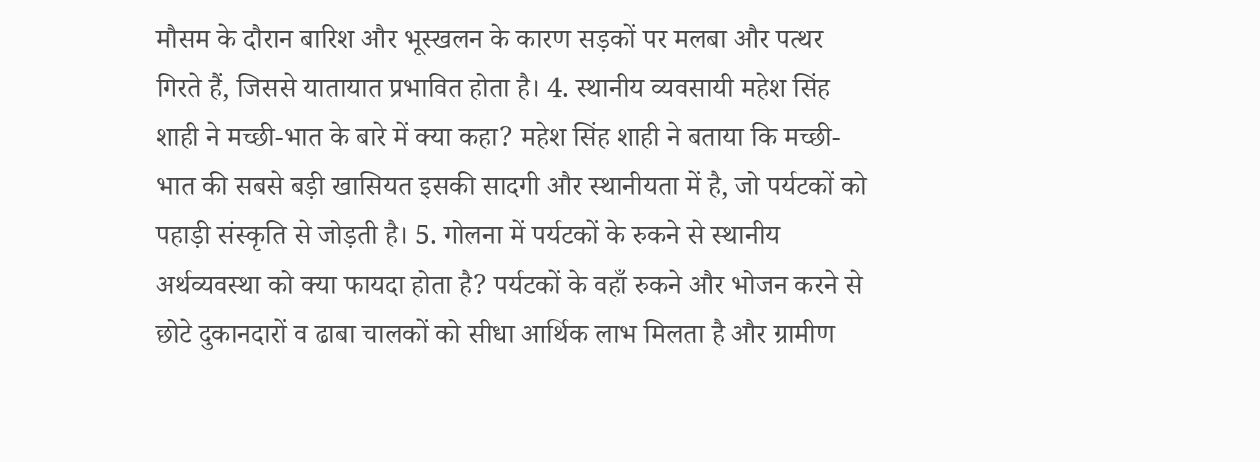मौसम के दौरान बारिश और भूस्खलन के कारण सड़कों पर मलबा और पत्थर गिरते हैं, जिससे यातायात प्रभावित होता है। 4. स्थानीय व्यवसायी महेश सिंह शाही ने मच्छी-भात के बारे में क्या कहा? महेश सिंह शाही ने बताया कि मच्छी-भात की सबसे बड़ी खासियत इसकी सादगी और स्थानीयता में है, जो पर्यटकों को पहाड़ी संस्कृति से जोड़ती है। 5. गोलना में पर्यटकों के रुकने से स्थानीय अर्थव्यवस्था को क्या फायदा होता है? पर्यटकों के वहाँ रुकने और भोजन करने से छोटे दुकानदारों व ढाबा चालकों को सीधा आर्थिक लाभ मिलता है और ग्रामीण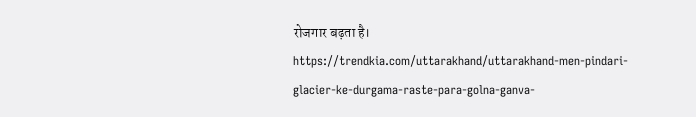रोजगार बढ़ता है। https://trendkia.com/uttarakhand/uttarakhand-men-pindari-glacier-ke-durgama-raste-para-golna-ganva-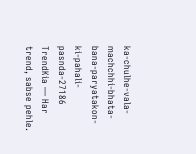ka-chulhe-vala-machchhi-bhata-bana-paryatakon-ki-pahali-pasnda-27186 TrendKia — Har trend, sabse pehle.